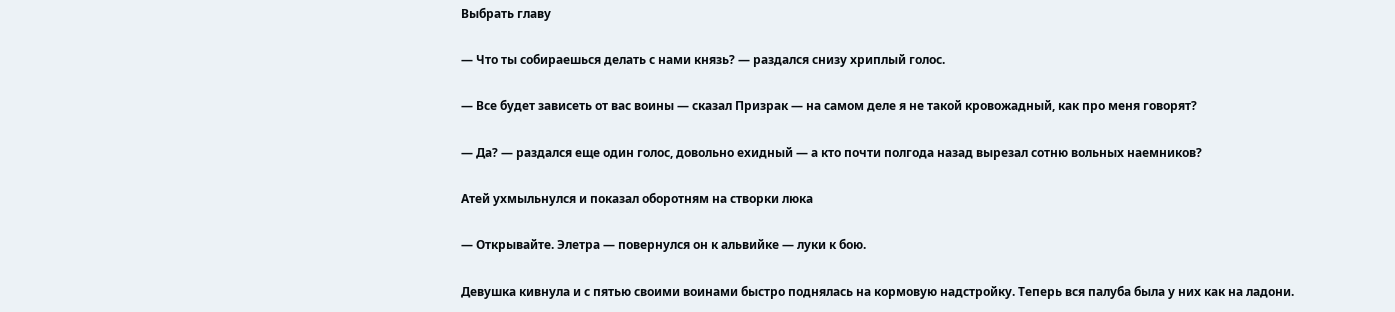Выбрать главу

— Что ты собираешься делать с нами князь? — раздался снизу хриплый голос.

— Все будет зависеть от вас воины — сказал Призрак — на самом деле я не такой кровожадный, как про меня говорят?

— Да? — раздался еще один голос, довольно ехидный — а кто почти полгода назад вырезал сотню вольных наемников?

Атей ухмыльнулся и показал оборотням на створки люка

— Открывайте. Элетра — повернулся он к альвийке — луки к бою.

Девушка кивнула и с пятью своими воинами быстро поднялась на кормовую надстройку. Теперь вся палуба была у них как на ладони.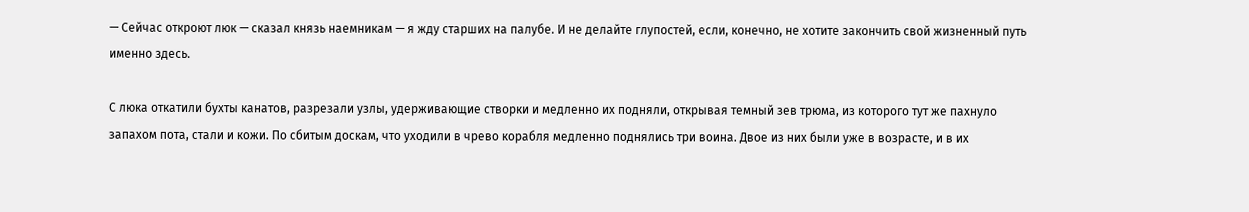— Сейчас откроют люк — сказал князь наемникам — я жду старших на палубе. И не делайте глупостей, если, конечно, не хотите закончить свой жизненный путь именно здесь.

С люка откатили бухты канатов, разрезали узлы, удерживающие створки и медленно их подняли, открывая темный зев трюма, из которого тут же пахнуло запахом пота, стали и кожи. По сбитым доскам, что уходили в чрево корабля медленно поднялись три воина. Двое из них были уже в возрасте, и в их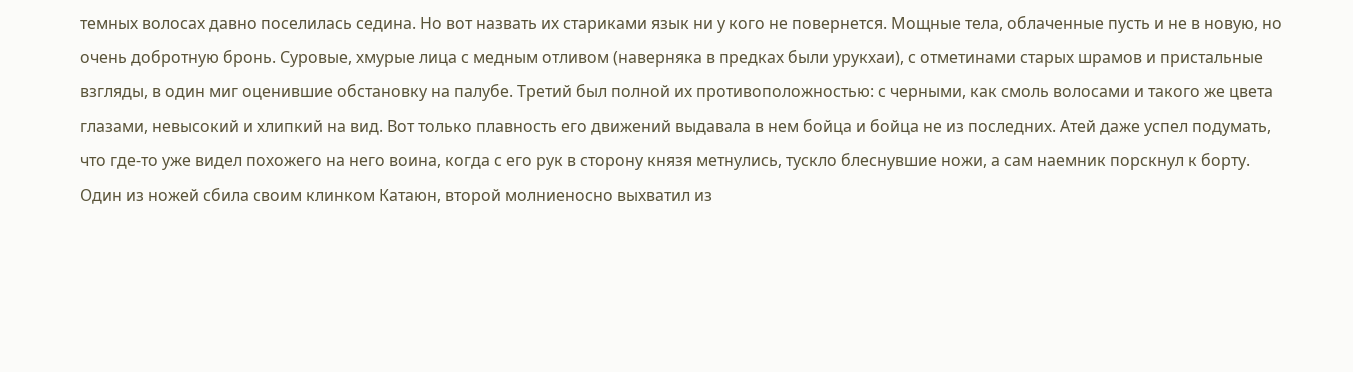темных волосах давно поселилась седина. Но вот назвать их стариками язык ни у кого не повернется. Мощные тела, облаченные пусть и не в новую, но очень добротную бронь. Суровые, хмурые лица с медным отливом (наверняка в предках были урукхаи), с отметинами старых шрамов и пристальные взгляды, в один миг оценившие обстановку на палубе. Третий был полной их противоположностью: с черными, как смоль волосами и такого же цвета глазами, невысокий и хлипкий на вид. Вот только плавность его движений выдавала в нем бойца и бойца не из последних. Атей даже успел подумать, что где-то уже видел похожего на него воина, когда с его рук в сторону князя метнулись, тускло блеснувшие ножи, а сам наемник порскнул к борту. Один из ножей сбила своим клинком Катаюн, второй молниеносно выхватил из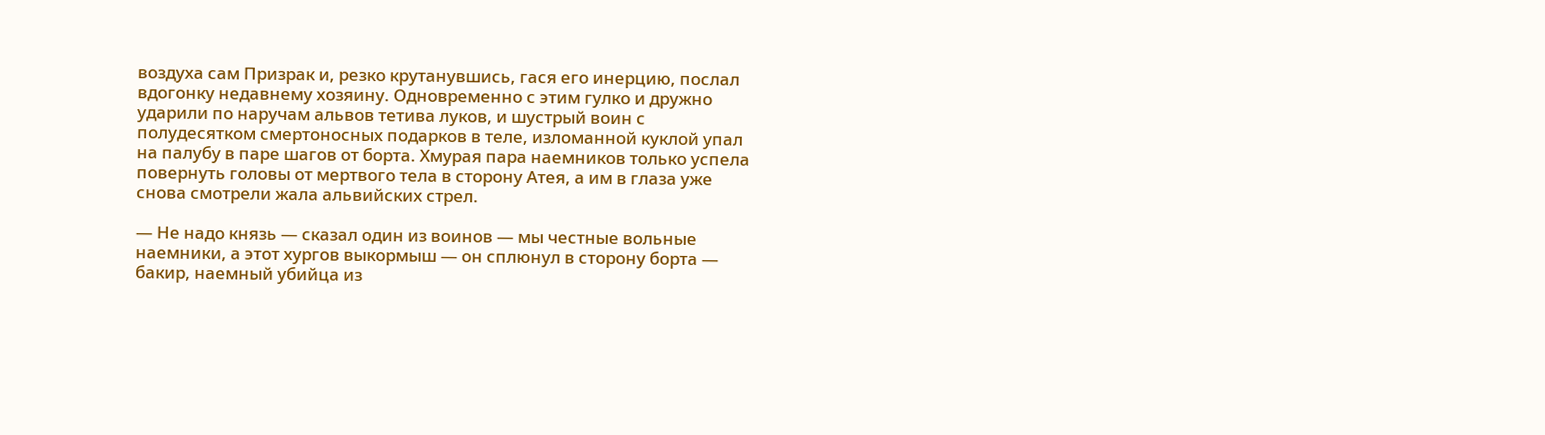воздуха сам Призрак и, резко крутанувшись, гася его инерцию, послал вдогонку недавнему хозяину. Одновременно с этим гулко и дружно ударили по наручам альвов тетива луков, и шустрый воин с полудесятком смертоносных подарков в теле, изломанной куклой упал на палубу в паре шагов от борта. Хмурая пара наемников только успела повернуть головы от мертвого тела в сторону Атея, а им в глаза уже снова смотрели жала альвийских стрел.

— Не надо князь — сказал один из воинов — мы честные вольные наемники, а этот хургов выкормыш — он сплюнул в сторону борта — бакир, наемный убийца из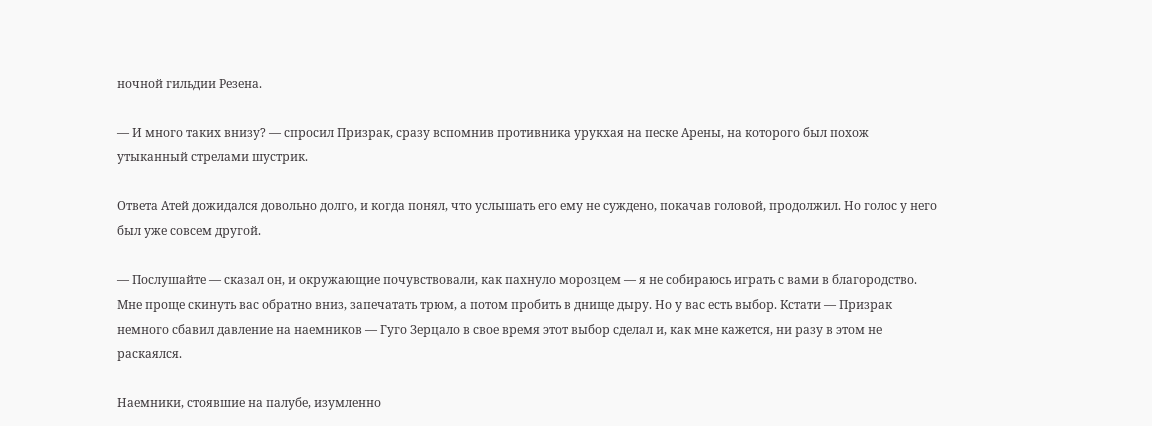ночной гильдии Резена.

— И много таких внизу? — спросил Призрак, сразу вспомнив противника урукхая на песке Арены, на которого был похож утыканный стрелами шустрик.

Ответа Атей дожидался довольно долго, и когда понял, что услышать его ему не суждено, покачав головой, продолжил. Но голос у него был уже совсем другой.

— Послушайте — сказал он, и окружающие почувствовали, как пахнуло морозцем — я не собираюсь играть с вами в благородство. Мне проще скинуть вас обратно вниз, запечатать трюм, а потом пробить в днище дыру. Но у вас есть выбор. Кстати — Призрак немного сбавил давление на наемников — Гуго Зерцало в свое время этот выбор сделал и, как мне кажется, ни разу в этом не раскаялся.

Наемники, стоявшие на палубе, изумленно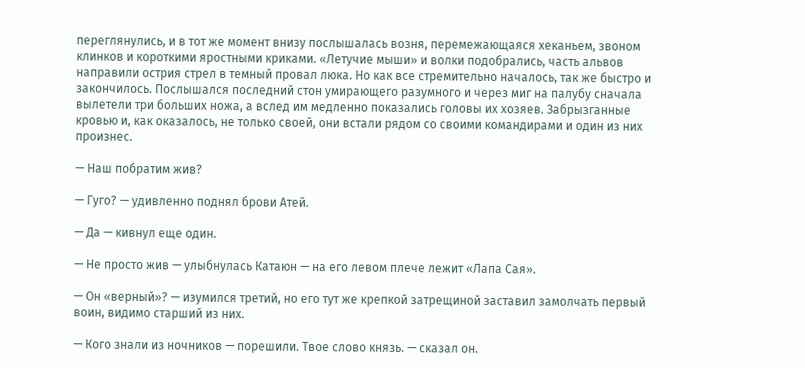переглянулись, и в тот же момент внизу послышалась возня, перемежающаяся хеканьем, звоном клинков и короткими яростными криками. «Летучие мыши» и волки подобрались, часть альвов направили острия стрел в темный провал люка. Но как все стремительно началось, так же быстро и закончилось. Послышался последний стон умирающего разумного и через миг на палубу сначала вылетели три больших ножа, а вслед им медленно показались головы их хозяев. Забрызганные кровью и, как оказалось, не только своей, они встали рядом со своими командирами и один из них произнес.

— Наш побратим жив?

— Гуго? — удивленно поднял брови Атей.

— Да — кивнул еще один.

— Не просто жив — улыбнулась Катаюн — на его левом плече лежит «Лапа Сая».

— Он «верный»? — изумился третий, но его тут же крепкой затрещиной заставил замолчать первый воин, видимо старший из них.

— Кого знали из ночников — порешили. Твое слово князь. — сказал он.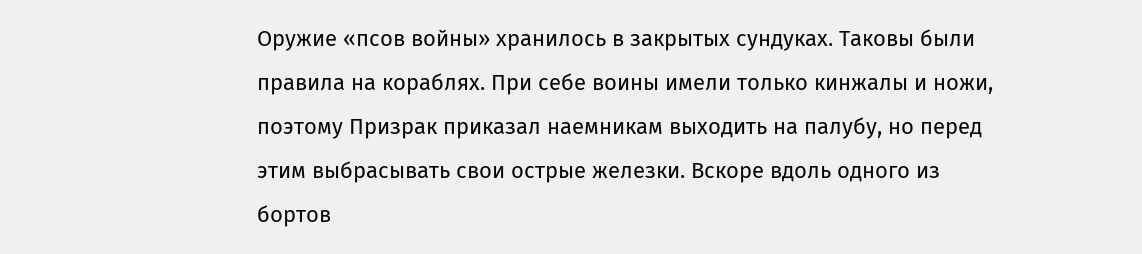Оружие «псов войны» хранилось в закрытых сундуках. Таковы были правила на кораблях. При себе воины имели только кинжалы и ножи, поэтому Призрак приказал наемникам выходить на палубу, но перед этим выбрасывать свои острые железки. Вскоре вдоль одного из бортов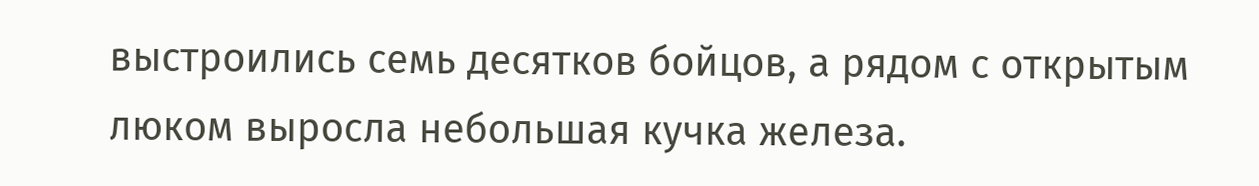выстроились семь десятков бойцов, а рядом с открытым люком выросла небольшая кучка железа.